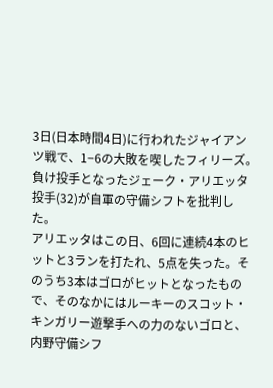3日(日本時間4日)に行われたジャイアンツ戦で、1−6の大敗を喫したフィリーズ。負け投手となったジェーク・アリエッタ投手(32)が自軍の守備シフトを批判した。
アリエッタはこの日、6回に連続4本のヒットと3ランを打たれ、5点を失った。そのうち3本はゴロがヒットとなったもので、そのなかにはルーキーのスコット・キンガリー遊撃手への力のないゴロと、内野守備シフ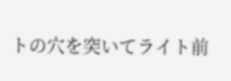トの穴を突いてライト前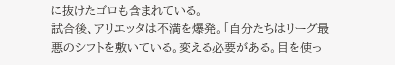に抜けたゴロも含まれている。
試合後、アリエッタは不満を爆発。「自分たちはリーグ最悪のシフトを敷いている。変える必要がある。目を使っ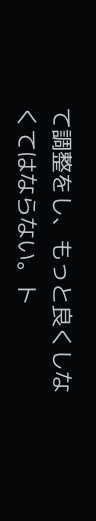て調整をし、もっと良くしなくてはならない。ト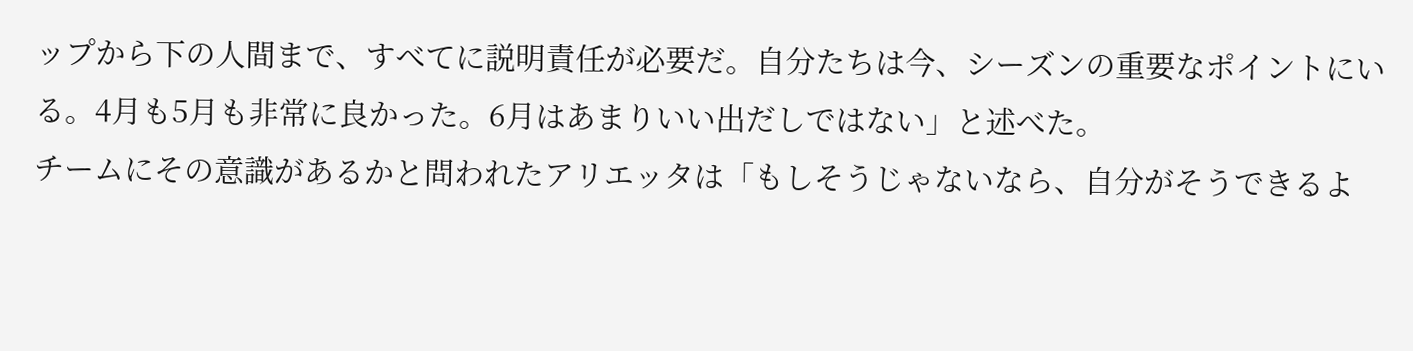ップから下の人間まで、すべてに説明責任が必要だ。自分たちは今、シーズンの重要なポイントにいる。4月も5月も非常に良かった。6月はあまりいい出だしではない」と述べた。
チームにその意識があるかと問われたアリエッタは「もしそうじゃないなら、自分がそうできるよ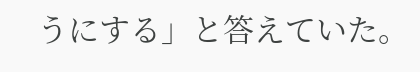うにする」と答えていた。